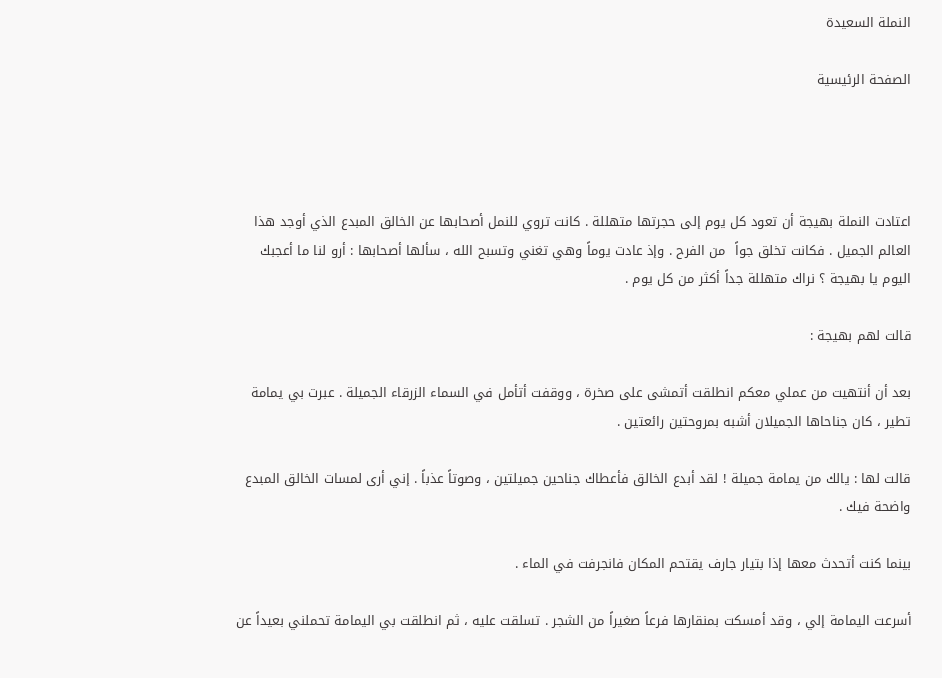النملة السعيدة

الصفحة الرئيسية




اعتادت النملة بهيجة أن تعود كل يوم إلى حجرتها متهللة . كانت تروي للنمل أصحابها عن الخالق المبدع الذي أوجد هذا العالم الجميل . فكانت تخلق جواً  من الفرح . وإذ عادت يوماً وهي تغني وتسبح الله ، سألها أصحابها : أرو لنا ما أعجبك اليوم يا بهيجة ؟ نراك متهللة جداً أكثر من كل يوم .

قالت لهم بهيجة :

بعد أن أنتهيت من عملي معكم انطلقت أتمشى على صخرة ، ووقفت أتأمل في السماء الزرقاء الجميلة . عبرت بي يمامة تطير ، كان جناحاها الجميلان أشبه بمروحتين رائعتين .

قالت لها : يالك من يمامة جميلة ! لقد أبدع الخالق فأعطاك جناحين جميلتين ، وصوتاً عذباً . إني أرى لمسات الخالق المبدع واضحة فيك .

بينما كنت أتحدث معها إذا بتيار جارف يقتحم المكان فانجرفت في الماء .

أسرعت اليمامة إلي ، وقد أمسكت بمنقارها فرعاً صغيراً من الشجر . تسلقت عليه ، ثم انطلقت بي اليمامة تحملني بعيداً عن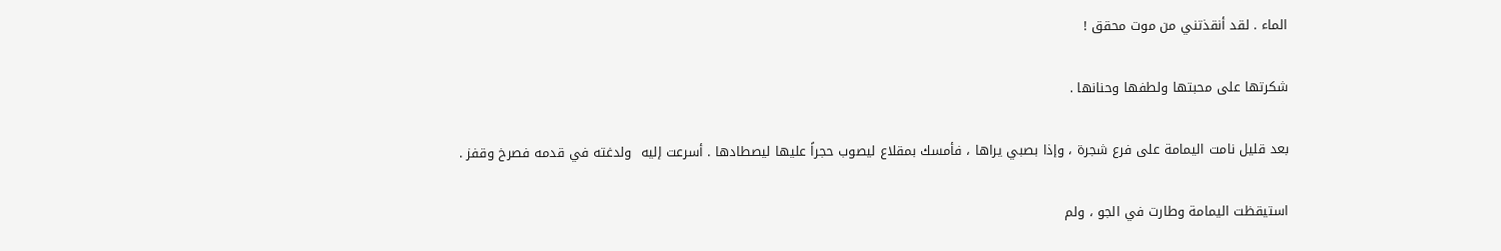الماء . لقد أنقذتني من موت محقق !

شكرتها على محبتها ولطفها وحنانها .

بعد قليل نامت اليمامة على فرع شجرة ، وإذا بصبي يراها ، فأمسك بمقلاع ليصوب حجراً عليها ليصطادها . أسرعت إليه  ولدغته في قدمه فصرخ وقفز .

استيقظت اليمامة وطارت في الجو ، ولم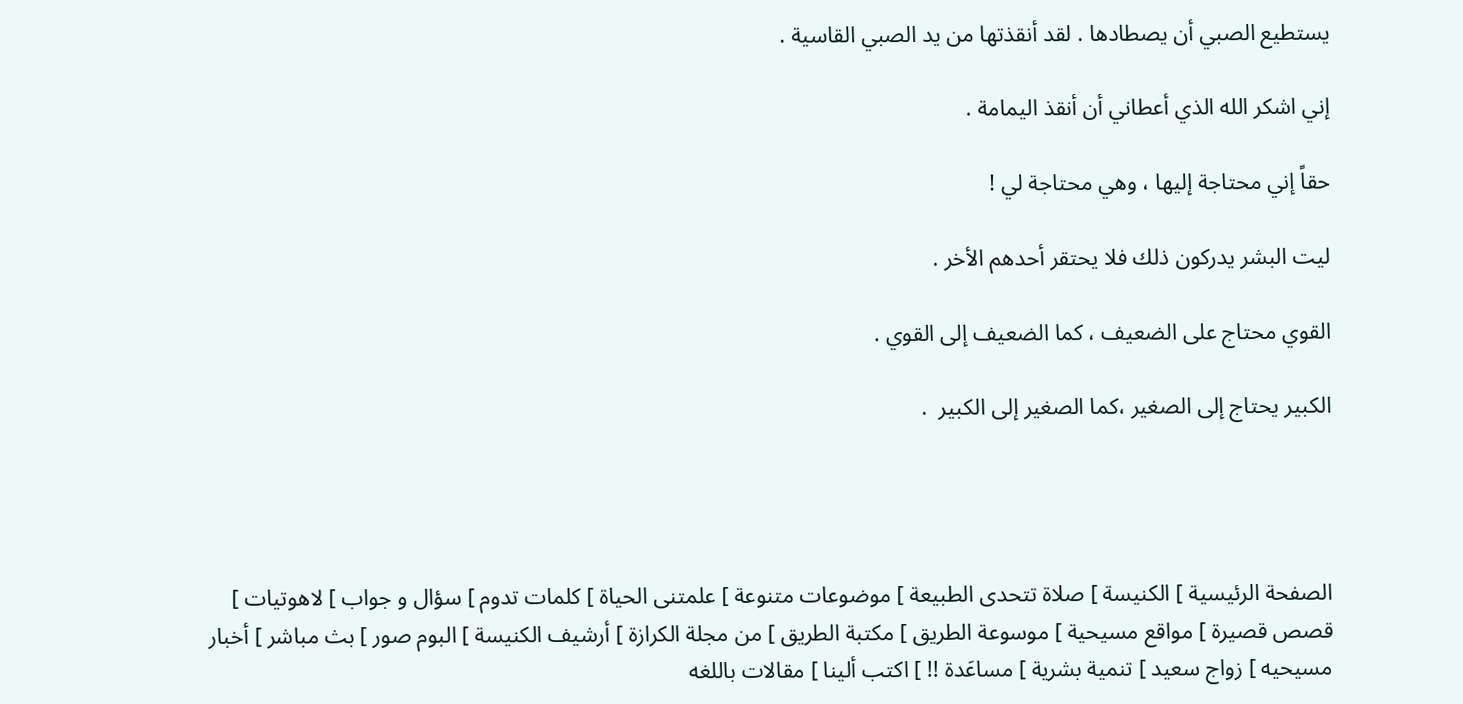يستطيع الصبي أن يصطادها . لقد أنقذتها من يد الصبي القاسية .

إني اشكر الله الذي أعطاني أن أنقذ اليمامة .

حقاً إني محتاجة إليها ، وهي محتاجة لي !

ليت البشر يدركون ذلك فلا يحتقر أحدهم الأخر .

القوي محتاج على الضعيف ، كما الضعيف إلى القوي .

الكبير يحتاج إلى الصغير ،كما الصغير إلى الكبير  .




الصفحة الرئيسية ] الكنيسة ] صلاة تتحدى الطبيعة ] موضوعات متنوعة ] علمتنى الحياة ] كلمات تدوم ] سؤال و جواب ] لاهوتيات ] قصص قصيرة ] مواقع مسيحية ] موسوعة الطريق ] مكتبة الطريق ] من مجلة الكرازة ] أرشيف الكنيسة ] البوم صور ] بث مباشر ] أخبار مسيحيه ] زواج سعيد ] تنمية بشرية ] مساعَدة !! ] اكتب ألينا ] مقالات باللغه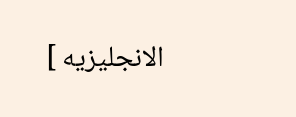الانجليزيه ]